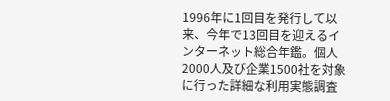1996年に1回目を発行して以来、今年で13回目を迎えるインターネット総合年鑑。個人2000人及び企業1500社を対象に行った詳細な利用実態調査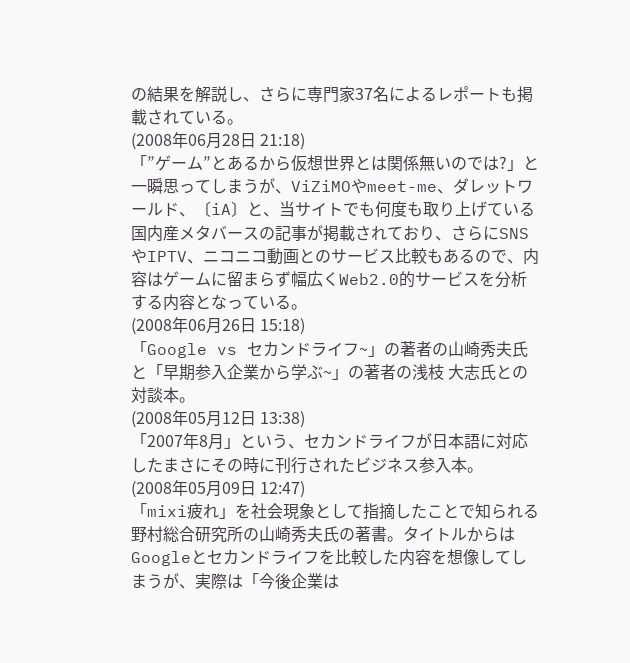の結果を解説し、さらに専門家37名によるレポートも掲載されている。
(2008年06月28日 21:18)
「”ゲーム”とあるから仮想世界とは関係無いのでは?」と一瞬思ってしまうが、ViZiMOやmeet-me、ダレットワールド、〔iA〕と、当サイトでも何度も取り上げている国内産メタバースの記事が掲載されており、さらにSNSやIPTV、ニコニコ動画とのサービス比較もあるので、内容はゲームに留まらず幅広くWeb2.0的サービスを分析する内容となっている。
(2008年06月26日 15:18)
「Google vs セカンドライフ~」の著者の山崎秀夫氏と「早期参入企業から学ぶ~」の著者の浅枝 大志氏との対談本。
(2008年05月12日 13:38)
「2007年8月」という、セカンドライフが日本語に対応したまさにその時に刊行されたビジネス参入本。
(2008年05月09日 12:47)
「mixi疲れ」を社会現象として指摘したことで知られる野村総合研究所の山崎秀夫氏の著書。タイトルからはGoogleとセカンドライフを比較した内容を想像してしまうが、実際は「今後企業は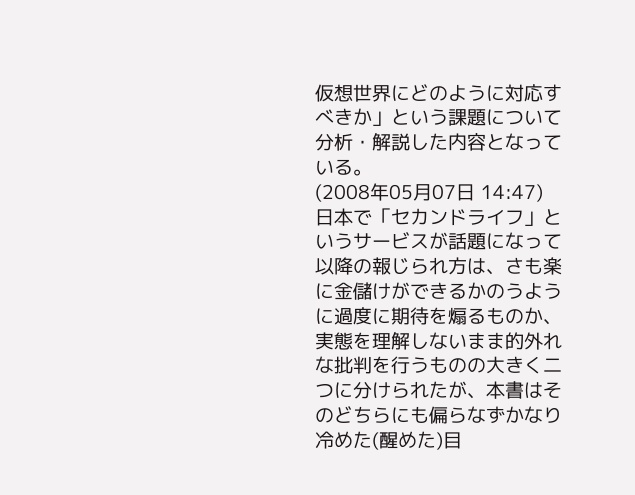仮想世界にどのように対応すべきか」という課題について分析・解説した内容となっている。
(2008年05月07日 14:47)
日本で「セカンドライフ」というサービスが話題になって以降の報じられ方は、さも楽に金儲けができるかのうように過度に期待を煽るものか、実態を理解しないまま的外れな批判を行うものの大きく二つに分けられたが、本書はそのどちらにも偏らなずかなり冷めた(醒めた)目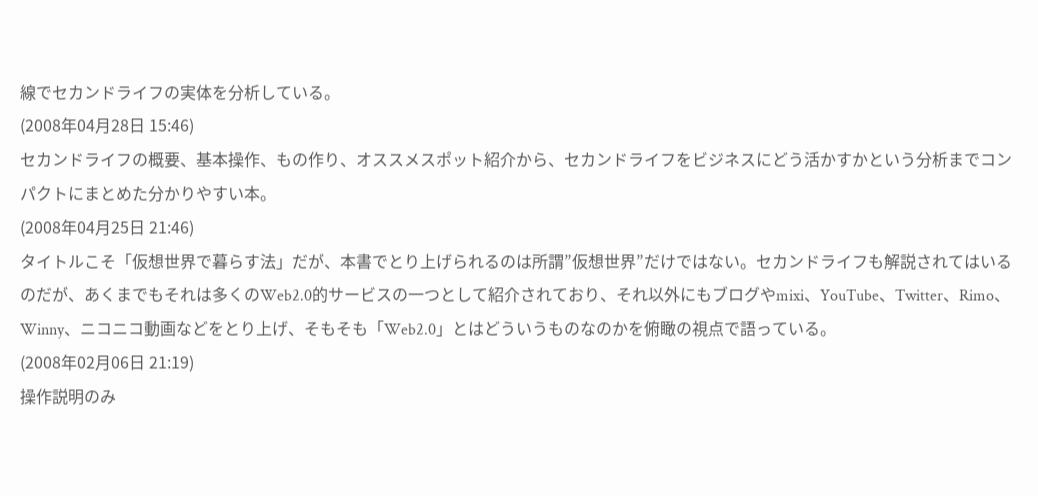線でセカンドライフの実体を分析している。
(2008年04月28日 15:46)
セカンドライフの概要、基本操作、もの作り、オススメスポット紹介から、セカンドライフをビジネスにどう活かすかという分析までコンパクトにまとめた分かりやすい本。
(2008年04月25日 21:46)
タイトルこそ「仮想世界で暮らす法」だが、本書でとり上げられるのは所謂”仮想世界”だけではない。セカンドライフも解説されてはいるのだが、あくまでもそれは多くのWeb2.0的サービスの一つとして紹介されており、それ以外にもブログやmixi、YouTube、Twitter、Rimo、Winny、ニコニコ動画などをとり上げ、そもそも「Web2.0」とはどういうものなのかを俯瞰の視点で語っている。
(2008年02月06日 21:19)
操作説明のみ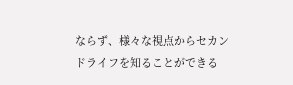ならず、様々な視点からセカンドライフを知ることができる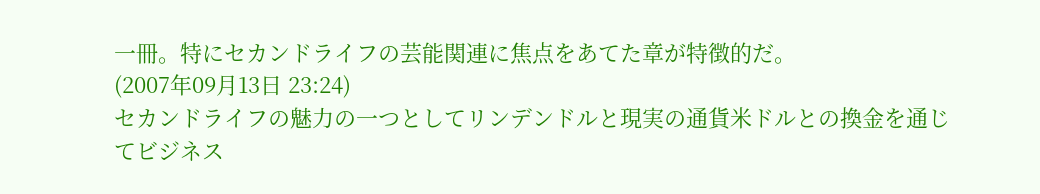一冊。特にセカンドライフの芸能関連に焦点をあてた章が特徴的だ。
(2007年09月13日 23:24)
セカンドライフの魅力の一つとしてリンデンドルと現実の通貨米ドルとの換金を通じてビジネス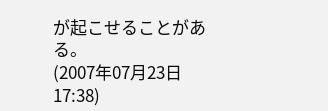が起こせることがある。
(2007年07月23日 17:38)